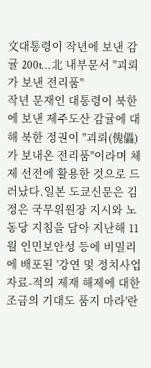文대통령이 작년에 보낸 감귤 200t… 北 내부문서 "괴뢰가 보낸 전리품"
작년 문재인 대통령이 북한에 보낸 제주도산 감귤에 대해 북한 정권이 "괴뢰(傀儡)가 보내온 전리품"이라며 체제 선전에 활용한 것으로 드러났다.일본 도쿄신문은 김정은 국무위원장 지시와 노동당 지침을 담아 지난해 11월 인민보안성 등에 비밀리에 배포된 '강연 및 정치사업 자료-적의 제재 해제에 대한 조금의 기대도 품지 마라'란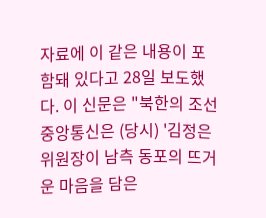자료에 이 같은 내용이 포함돼 있다고 28일 보도했다. 이 신문은 "북한의 조선중앙통신은 (당시) '김정은 위원장이 남측 동포의 뜨거운 마음을 담은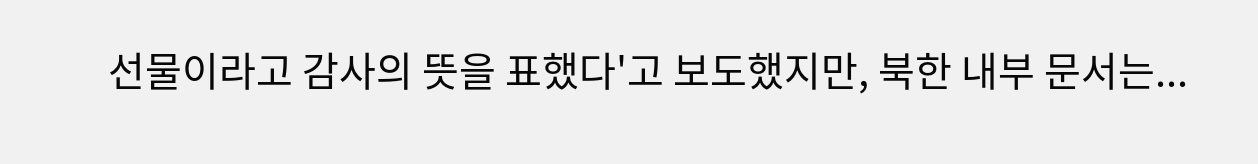선물이라고 감사의 뜻을 표했다'고 보도했지만, 북한 내부 문서는...